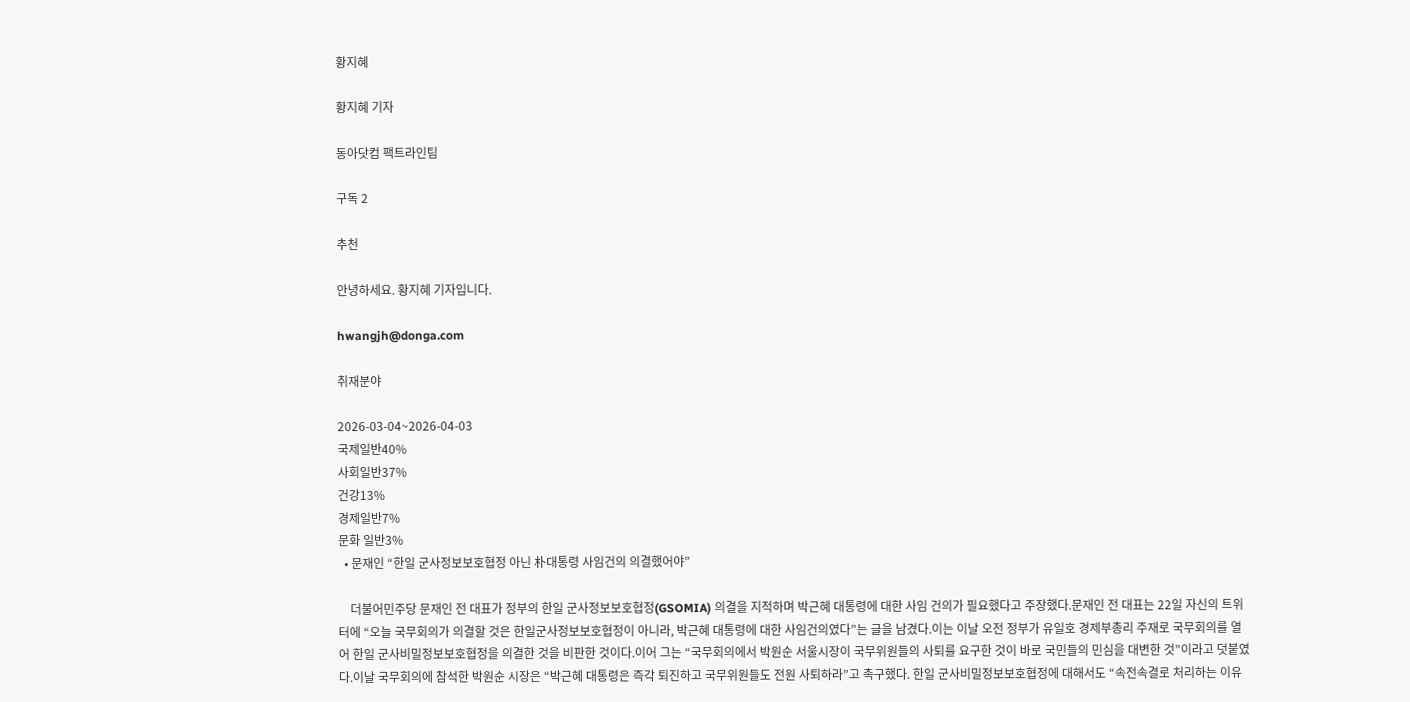황지혜

황지혜 기자

동아닷컴 팩트라인팀

구독 2

추천

안녕하세요. 황지혜 기자입니다.

hwangjh@donga.com

취재분야

2026-03-04~2026-04-03
국제일반40%
사회일반37%
건강13%
경제일반7%
문화 일반3%
  • 문재인 “한일 군사정보보호협정 아닌 朴대통령 사임건의 의결했어야”

    더불어민주당 문재인 전 대표가 정부의 한일 군사정보보호협정(GSOMIA) 의결을 지적하며 박근혜 대통령에 대한 사임 건의가 필요했다고 주장했다.문재인 전 대표는 22일 자신의 트위터에 “오늘 국무회의가 의결할 것은 한일군사정보보호협정이 아니라, 박근혜 대통령에 대한 사임건의였다”는 글을 남겼다.이는 이날 오전 정부가 유일호 경제부총리 주재로 국무회의를 열어 한일 군사비밀정보보호협정을 의결한 것을 비판한 것이다.이어 그는 “국무회의에서 박원순 서울시장이 국무위원들의 사퇴를 요구한 것이 바로 국민들의 민심을 대변한 것”이라고 덧붙였다.이날 국무회의에 참석한 박원순 시장은 “박근혜 대통령은 즉각 퇴진하고 국무위원들도 전원 사퇴하라”고 촉구했다. 한일 군사비밀정보보호협정에 대해서도 “속전속결로 처리하는 이유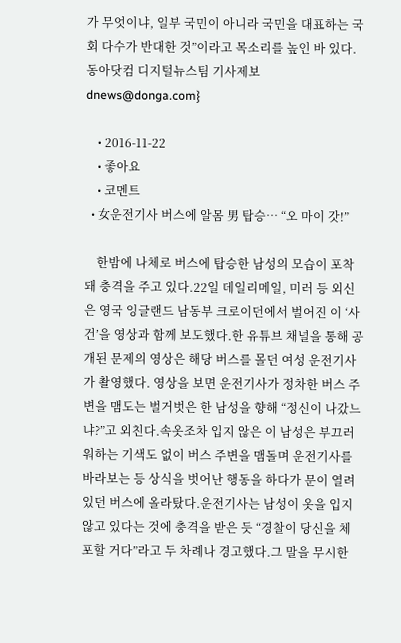가 무엇이냐, 일부 국민이 아니라 국민을 대표하는 국회 다수가 반대한 것”이라고 목소리를 높인 바 있다.동아닷컴 디지털뉴스팀 기사제보 dnews@donga.com}

    • 2016-11-22
    • 좋아요
    • 코멘트
  • 女운전기사 버스에 알몸 男 탑승… “오 마이 갓!”

    한밤에 나체로 버스에 탑승한 남성의 모습이 포착돼 충격을 주고 있다.22일 데일리메일, 미러 등 외신은 영국 잉글랜드 남동부 크로이던에서 벌어진 이 ‘사건’을 영상과 함께 보도했다.한 유튜브 채널을 통해 공개된 문제의 영상은 해당 버스를 몰던 여성 운전기사가 촬영했다. 영상을 보면 운전기사가 정차한 버스 주변을 맴도는 벌거벗은 한 남성을 향해 “정신이 나갔느냐?”고 외친다.속옷조차 입지 않은 이 남성은 부끄러워하는 기색도 없이 버스 주변을 맴돌며 운전기사를 바라보는 등 상식을 벗어난 행동을 하다가 문이 열려 있던 버스에 올라탔다.운전기사는 남성이 옷을 입지 않고 있다는 것에 충격을 받은 듯 “경찰이 당신을 체포할 거다”라고 두 차례나 경고했다.그 말을 무시한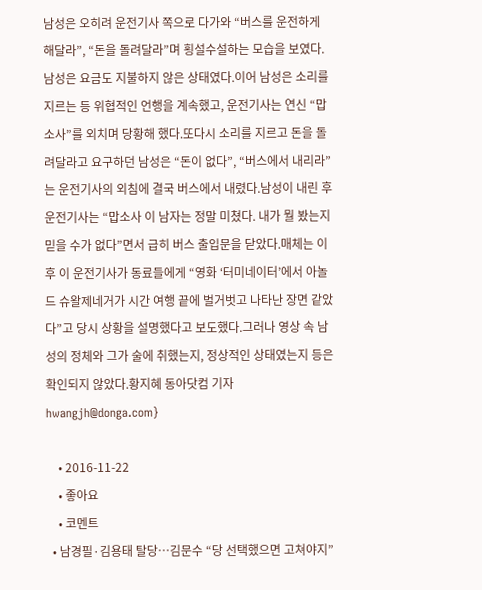남성은 오히려 운전기사 쪽으로 다가와 “버스를 운전하게 해달라”, “돈을 돌려달라”며 횡설수설하는 모습을 보였다. 남성은 요금도 지불하지 않은 상태였다.이어 남성은 소리를 지르는 등 위협적인 언행을 계속했고, 운전기사는 연신 “맙소사”를 외치며 당황해 했다.또다시 소리를 지르고 돈을 돌려달라고 요구하던 남성은 “돈이 없다”, “버스에서 내리라”는 운전기사의 외침에 결국 버스에서 내렸다.남성이 내린 후 운전기사는 “맙소사 이 남자는 정말 미쳤다. 내가 뭘 봤는지 믿을 수가 없다”면서 급히 버스 출입문을 닫았다.매체는 이후 이 운전기사가 동료들에게 “영화 ‘터미네이터’에서 아놀드 슈왈제네거가 시간 여행 끝에 벌거벗고 나타난 장면 같았다”고 당시 상황을 설명했다고 보도했다.그러나 영상 속 남성의 정체와 그가 술에 취했는지, 정상적인 상태였는지 등은 확인되지 않았다.황지혜 동아닷컴 기자 hwangjh@donga.com}

    • 2016-11-22
    • 좋아요
    • 코멘트
  • 남경필·김용태 탈당…김문수 “당 선택했으면 고쳐야지”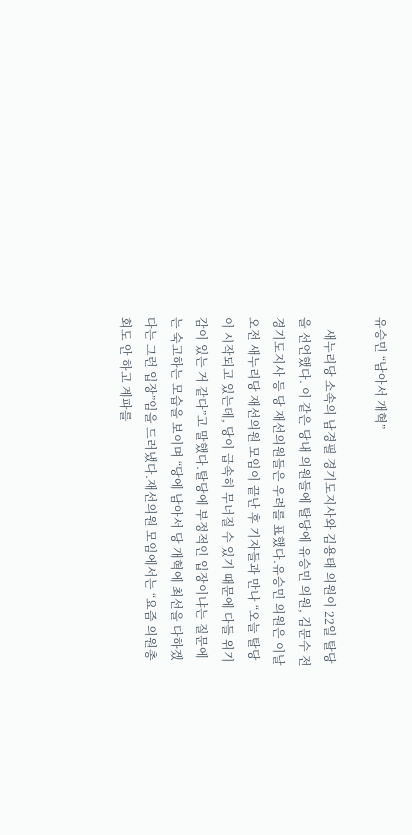유승민 “남아서 개혁”

    새누리당 소속의 남경필 경기도지사와 김용태 의원이 22일 탈당을 선언했다. 이 같은 당내 의원들에 탈당에 유승민 의원, 김문수 전 경기도지사 등 당 재선의원들은 우려를 표했다.유승민 의원은 이날 오전 새누리당 재선의원 모임이 끝난 후 기자들과 만나 “오늘 탈당이 시작되고 있는데, 당이 급속히 무너질 수 있기 때문에 다들 위기감이 있는 거 같다”고 말했다.탈당에 부정적인 입장이냐는 질문에는 숙고하는 모습을 보이며 “당에 남아서 당 개혁에 최선을 다하겠다는 그런 입장”임을 드러냈다.재선의원 모임에서는 “요즘 의원총회도 안 하고 계파를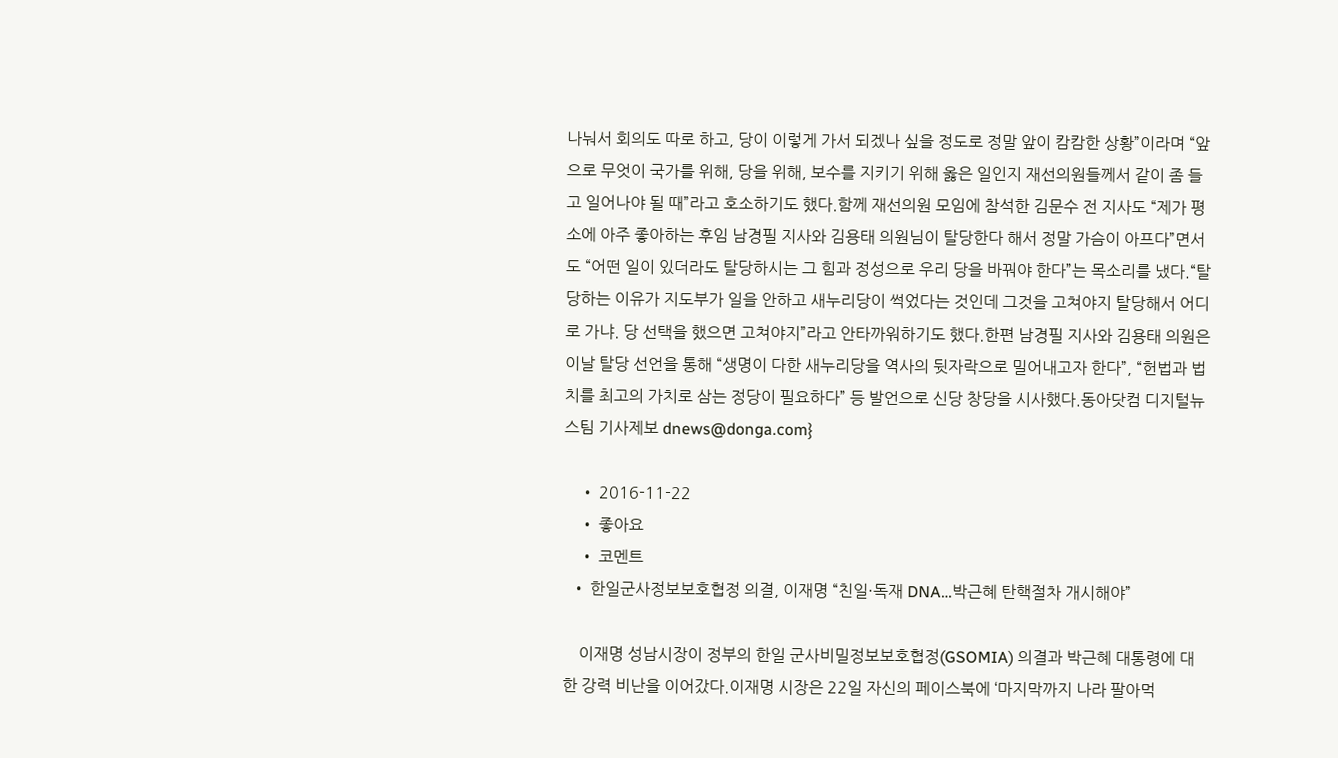나눠서 회의도 따로 하고, 당이 이렇게 가서 되겠나 싶을 정도로 정말 앞이 캄캄한 상황”이라며 “앞으로 무엇이 국가를 위해, 당을 위해, 보수를 지키기 위해 옳은 일인지 재선의원들께서 같이 좀 들고 일어나야 될 때”라고 호소하기도 했다.함께 재선의원 모임에 참석한 김문수 전 지사도 “제가 평소에 아주 좋아하는 후임 남경필 지사와 김용태 의원님이 탈당한다 해서 정말 가슴이 아프다”면서도 “어떤 일이 있더라도 탈당하시는 그 힘과 정성으로 우리 당을 바꿔야 한다”는 목소리를 냈다.“탈당하는 이유가 지도부가 일을 안하고 새누리당이 썩었다는 것인데 그것을 고쳐야지 탈당해서 어디로 가냐. 당 선택을 했으면 고쳐야지”라고 안타까워하기도 했다.한편 남경필 지사와 김용태 의원은 이날 탈당 선언을 통해 “생명이 다한 새누리당을 역사의 뒷자락으로 밀어내고자 한다”, “헌법과 법치를 최고의 가치로 삼는 정당이 필요하다” 등 발언으로 신당 창당을 시사했다.동아닷컴 디지털뉴스팀 기사제보 dnews@donga.com}

    • 2016-11-22
    • 좋아요
    • 코멘트
  • 한일군사정보보호협정 의결, 이재명 “친일·독재 DNA…박근혜 탄핵절차 개시해야”

    이재명 성남시장이 정부의 한일 군사비밀정보보호협정(GSOMIA) 의결과 박근혜 대통령에 대한 강력 비난을 이어갔다.이재명 시장은 22일 자신의 페이스북에 ‘마지막까지 나라 팔아먹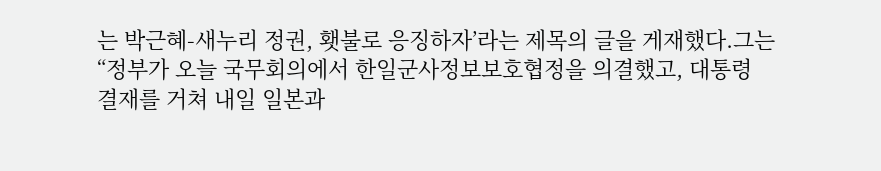는 박근혜-새누리 정권, 횃불로 응징하자’라는 제목의 글을 게재했다.그는 “정부가 오늘 국무회의에서 한일군사정보보호협정을 의결했고, 대통령 결재를 거쳐 내일 일본과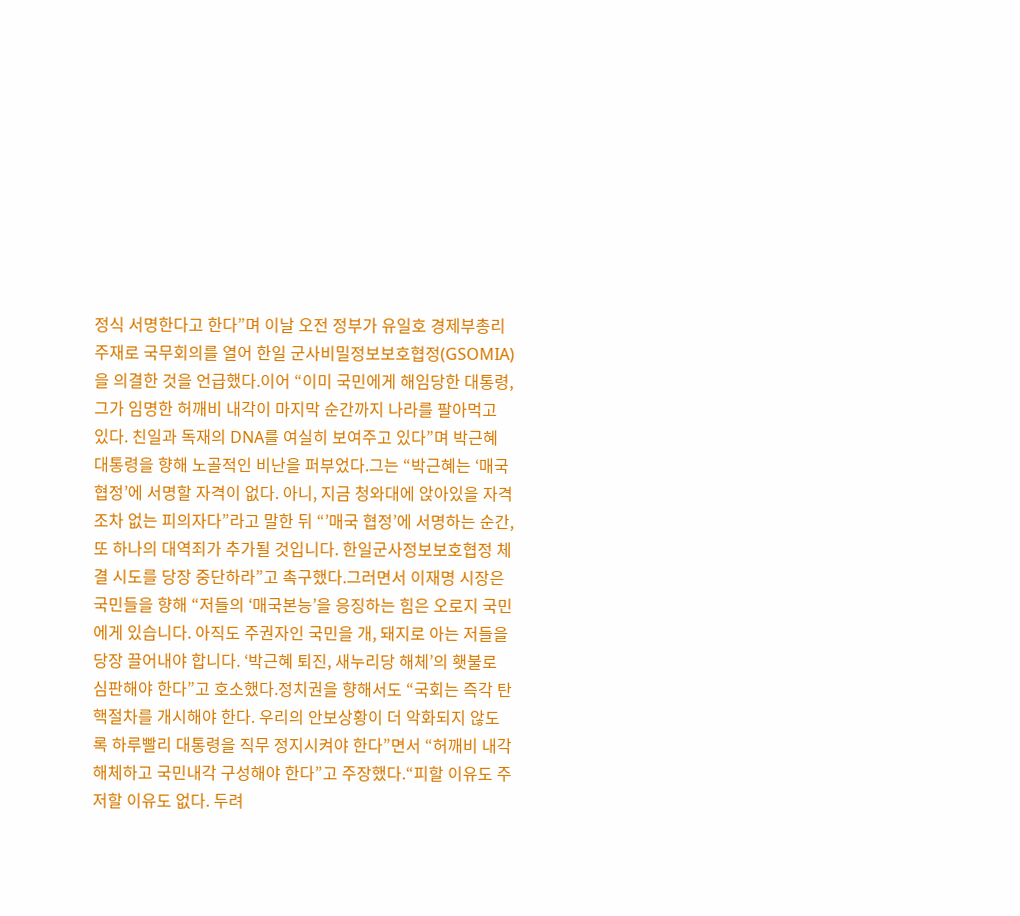정식 서명한다고 한다”며 이날 오전 정부가 유일호 경제부총리 주재로 국무회의를 열어 한일 군사비밀정보보호협정(GSOMIA)을 의결한 것을 언급했다.이어 “이미 국민에게 해임당한 대통령, 그가 임명한 허깨비 내각이 마지막 순간까지 나라를 팔아먹고 있다. 친일과 독재의 DNA를 여실히 보여주고 있다”며 박근혜 대통령을 향해 노골적인 비난을 퍼부었다.그는 “박근혜는 ‘매국협정’에 서명할 자격이 없다. 아니, 지금 청와대에 앉아있을 자격조차 없는 피의자다”라고 말한 뒤 “’매국 협정’에 서명하는 순간, 또 하나의 대역죄가 추가될 것입니다. 한일군사정보보호협정 체결 시도를 당장 중단하라”고 촉구했다.그러면서 이재명 시장은 국민들을 향해 “저들의 ‘매국본능’을 응징하는 힘은 오로지 국민에게 있습니다. 아직도 주권자인 국민을 개, 돼지로 아는 저들을 당장 끌어내야 합니다. ‘박근혜 퇴진, 새누리당 해체’의 횃불로 심판해야 한다”고 호소했다.정치권을 향해서도 “국회는 즉각 탄핵절차를 개시해야 한다. 우리의 안보상황이 더 악화되지 않도록 하루빨리 대통령을 직무 정지시켜야 한다”면서 “허깨비 내각 해체하고 국민내각 구성해야 한다”고 주장했다.“피할 이유도 주저할 이유도 없다. 두려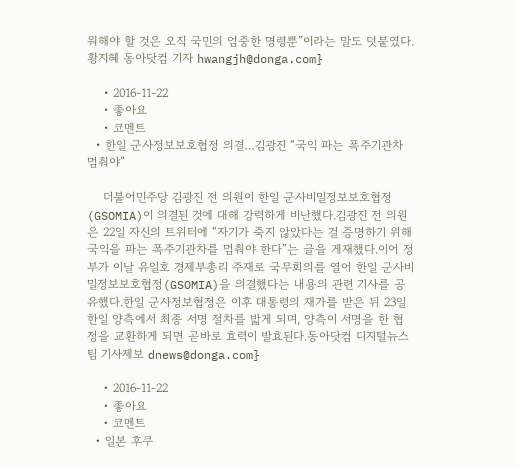워해야 할 것은 오직 국민의 엄중한 명령뿐”이라는 말도 덧붙였다.황지혜 동아닷컴 기자 hwangjh@donga.com}

    • 2016-11-22
    • 좋아요
    • 코멘트
  • 한일 군사정보보호협정 의결…김광진 “국익 파는 폭주기관차 멈춰야”

    더불어민주당 김광진 전 의원이 한일 군사비밀정보보호협정(GSOMIA)이 의결된 것에 대해 강력하게 비난했다.김광진 전 의원은 22일 자신의 트위터에 “자기가 죽지 않았다는 걸 증명하기 위해 국익을 파는 폭주기관차를 멈춰야 한다”는 글을 게재했다.이어 정부가 이날 유일호 경제부총리 주재로 국무회의를 열어 한일 군사비밀정보보호협정(GSOMIA)을 의결했다는 내용의 관련 기사를 공유했다.한일 군사정보협정은 이후 대통령의 재가를 받은 뒤 23일 한일 양측에서 최종 서명 절차를 밟게 되며, 양측이 서명을 한 협정을 교환하게 되면 곧바로 효력이 발효된다.동아닷컴 디지털뉴스팀 기사제보 dnews@donga.com}

    • 2016-11-22
    • 좋아요
    • 코멘트
  • 일본 후쿠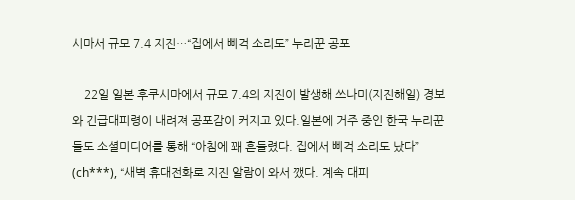시마서 규모 7.4 지진…“집에서 삐걱 소리도” 누리꾼 공포

    22일 일본 후쿠시마에서 규모 7.4의 지진이 발생해 쓰나미(지진해일) 경보와 긴급대피령이 내려져 공포감이 커지고 있다.일본에 거주 중인 한국 누리꾼들도 소셜미디어를 통해 “아침에 꽤 흔들렸다. 집에서 삐걱 소리도 났다” (ch***), “새벽 휴대전화로 지진 알람이 와서 깼다. 계속 대피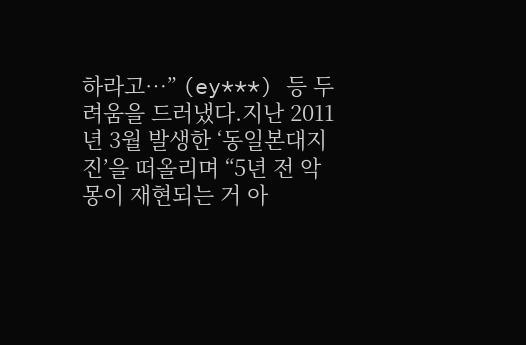하라고…” (ey***) 등 두려움을 드러냈다.지난 2011년 3월 발생한 ‘동일본대지진’을 떠올리며 “5년 전 악몽이 재현되는 거 아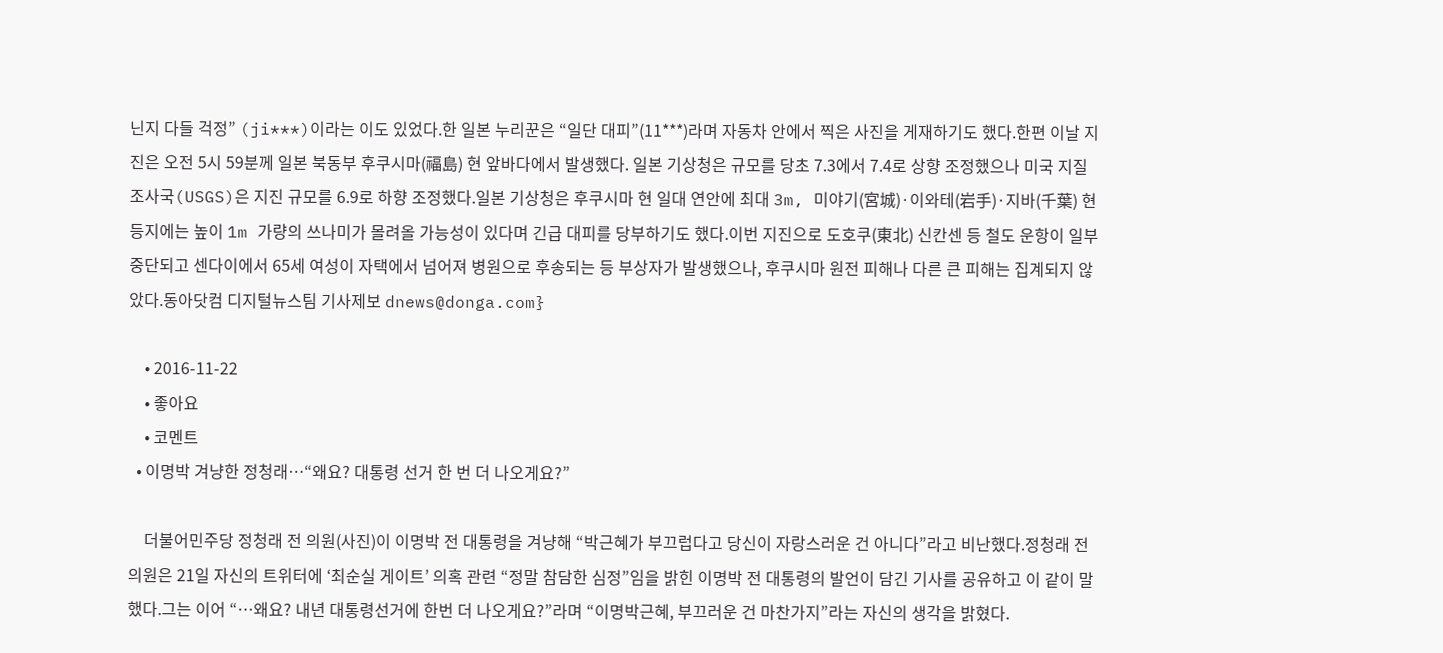닌지 다들 걱정” (ji***)이라는 이도 있었다.한 일본 누리꾼은 “일단 대피”(11***)라며 자동차 안에서 찍은 사진을 게재하기도 했다.한편 이날 지진은 오전 5시 59분께 일본 북동부 후쿠시마(福島) 현 앞바다에서 발생했다. 일본 기상청은 규모를 당초 7.3에서 7.4로 상향 조정했으나 미국 지질조사국(USGS)은 지진 규모를 6.9로 하향 조정했다.일본 기상청은 후쿠시마 현 일대 연안에 최대 3m, 미야기(宮城)·이와테(岩手)·지바(千葉) 현 등지에는 높이 1m 가량의 쓰나미가 몰려올 가능성이 있다며 긴급 대피를 당부하기도 했다.이번 지진으로 도호쿠(東北) 신칸센 등 철도 운항이 일부 중단되고 센다이에서 65세 여성이 자택에서 넘어져 병원으로 후송되는 등 부상자가 발생했으나, 후쿠시마 원전 피해나 다른 큰 피해는 집계되지 않았다.동아닷컴 디지털뉴스팀 기사제보 dnews@donga.com}

    • 2016-11-22
    • 좋아요
    • 코멘트
  • 이명박 겨냥한 정청래…“왜요? 대통령 선거 한 번 더 나오게요?”

    더불어민주당 정청래 전 의원(사진)이 이명박 전 대통령을 겨냥해 “박근혜가 부끄럽다고 당신이 자랑스러운 건 아니다”라고 비난했다.정청래 전 의원은 21일 자신의 트위터에 ‘최순실 게이트’ 의혹 관련 “정말 참담한 심정”임을 밝힌 이명박 전 대통령의 발언이 담긴 기사를 공유하고 이 같이 말했다.그는 이어 “…왜요? 내년 대통령선거에 한번 더 나오게요?”라며 “이명박근혜, 부끄러운 건 마찬가지”라는 자신의 생각을 밝혔다.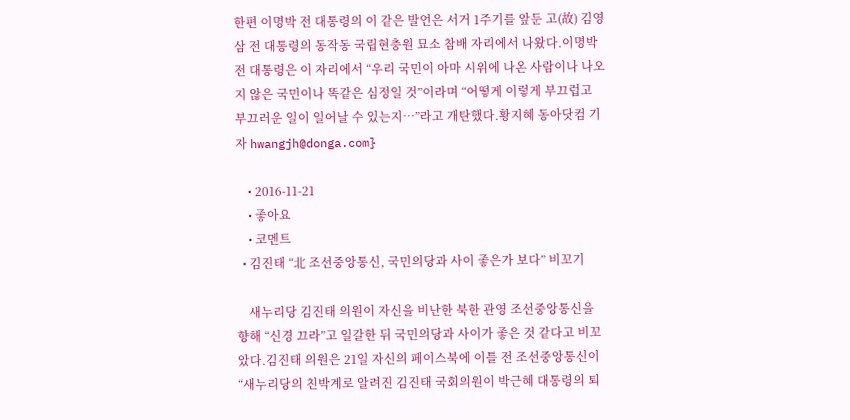한편 이명박 전 대통령의 이 같은 발언은 서거 1주기를 앞둔 고(故) 김영삼 전 대통령의 동작동 국립현충원 묘소 참배 자리에서 나왔다.이명박 전 대통령은 이 자리에서 “우리 국민이 아마 시위에 나온 사람이나 나오지 않은 국민이나 똑같은 심정일 것”이라며 “어떻게 이렇게 부끄럽고 부끄러운 일이 일어날 수 있는지…”라고 개탄했다.황지혜 동아닷컴 기자 hwangjh@donga.com}

    • 2016-11-21
    • 좋아요
    • 코멘트
  • 김진태 “北 조선중앙통신, 국민의당과 사이 좋은가 보다” 비꼬기

    새누리당 김진태 의원이 자신을 비난한 북한 관영 조선중앙통신을 향해 “신경 끄라”고 일갈한 뒤 국민의당과 사이가 좋은 것 같다고 비꼬았다.김진태 의원은 21일 자신의 페이스북에 이틀 전 조선중앙통신이 “새누리당의 친박계로 알려진 김진태 국회의원이 박근혜 대통령의 퇴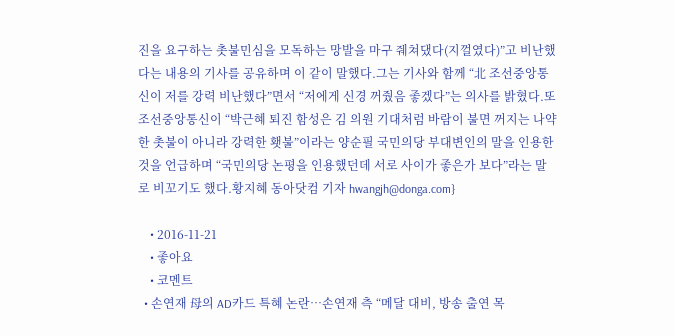진을 요구하는 촛불민심을 모독하는 망발을 마구 줴쳐댔다(지껄였다)”고 비난했다는 내용의 기사를 공유하며 이 같이 말했다.그는 기사와 함께 “北 조선중앙통신이 저를 강력 비난했다”면서 “저에게 신경 꺼줬음 좋겠다”는 의사를 밝혔다.또 조선중앙통신이 “박근혜 퇴진 함성은 김 의원 기대처럼 바람이 불면 꺼지는 나약한 촛불이 아니라 강력한 횃불”이라는 양순필 국민의당 부대변인의 말을 인용한 것을 언급하며 “국민의당 논평을 인용했던데 서로 사이가 좋은가 보다”라는 말로 비꼬기도 했다.황지혜 동아닷컴 기자 hwangjh@donga.com}

    • 2016-11-21
    • 좋아요
    • 코멘트
  • 손연재 母의 AD카드 특혜 논란…손연재 측 “메달 대비, 방송 출연 목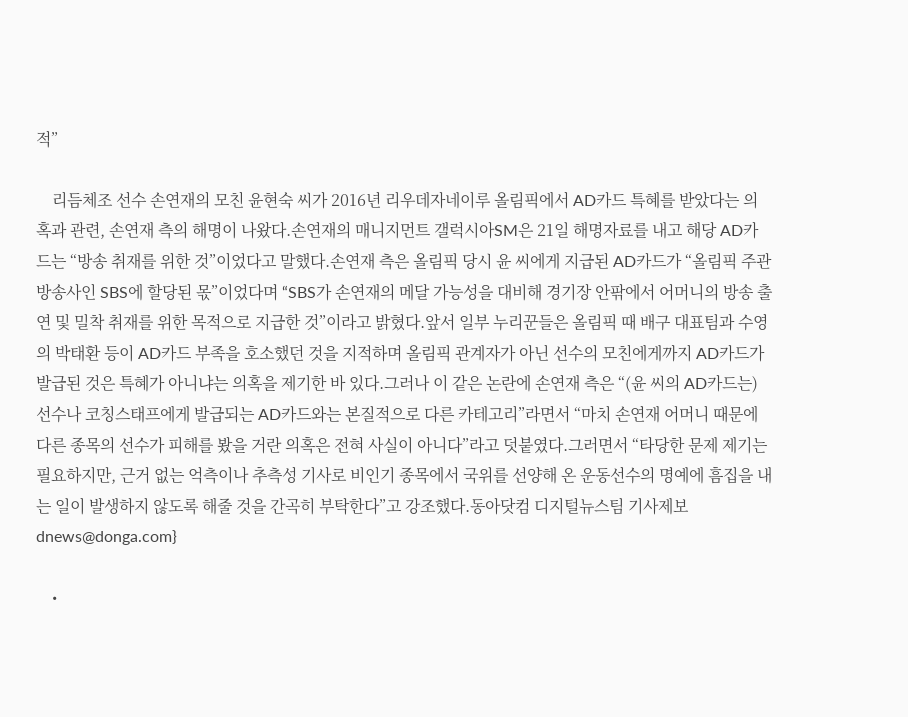적”

    리듬체조 선수 손연재의 모친 윤현숙 씨가 2016년 리우데자네이루 올림픽에서 AD카드 특혜를 받았다는 의혹과 관련, 손연재 측의 해명이 나왔다.손연재의 매니지먼트 갤럭시아SM은 21일 해명자료를 내고 해당 AD카드는 “방송 취재를 위한 것”이었다고 말했다.손연재 측은 올림픽 당시 윤 씨에게 지급된 AD카드가 “올림픽 주관방송사인 SBS에 할당된 몫”이었다며 “SBS가 손연재의 메달 가능성을 대비해 경기장 안팎에서 어머니의 방송 출연 및 밀착 취재를 위한 목적으로 지급한 것”이라고 밝혔다.앞서 일부 누리꾼들은 올림픽 때 배구 대표팀과 수영의 박태환 등이 AD카드 부족을 호소했던 것을 지적하며 올림픽 관계자가 아닌 선수의 모친에게까지 AD카드가 발급된 것은 특혜가 아니냐는 의혹을 제기한 바 있다.그러나 이 같은 논란에 손연재 측은 “(윤 씨의 AD카드는) 선수나 코칭스태프에게 발급되는 AD카드와는 본질적으로 다른 카테고리”라면서 “마치 손연재 어머니 때문에 다른 종목의 선수가 피해를 봤을 거란 의혹은 전혀 사실이 아니다”라고 덧붙였다.그러면서 “타당한 문제 제기는 필요하지만, 근거 없는 억측이나 추측성 기사로 비인기 종목에서 국위를 선양해 온 운동선수의 명예에 흠집을 내는 일이 발생하지 않도록 해줄 것을 간곡히 부탁한다”고 강조했다.동아닷컴 디지털뉴스팀 기사제보 dnews@donga.com}

    •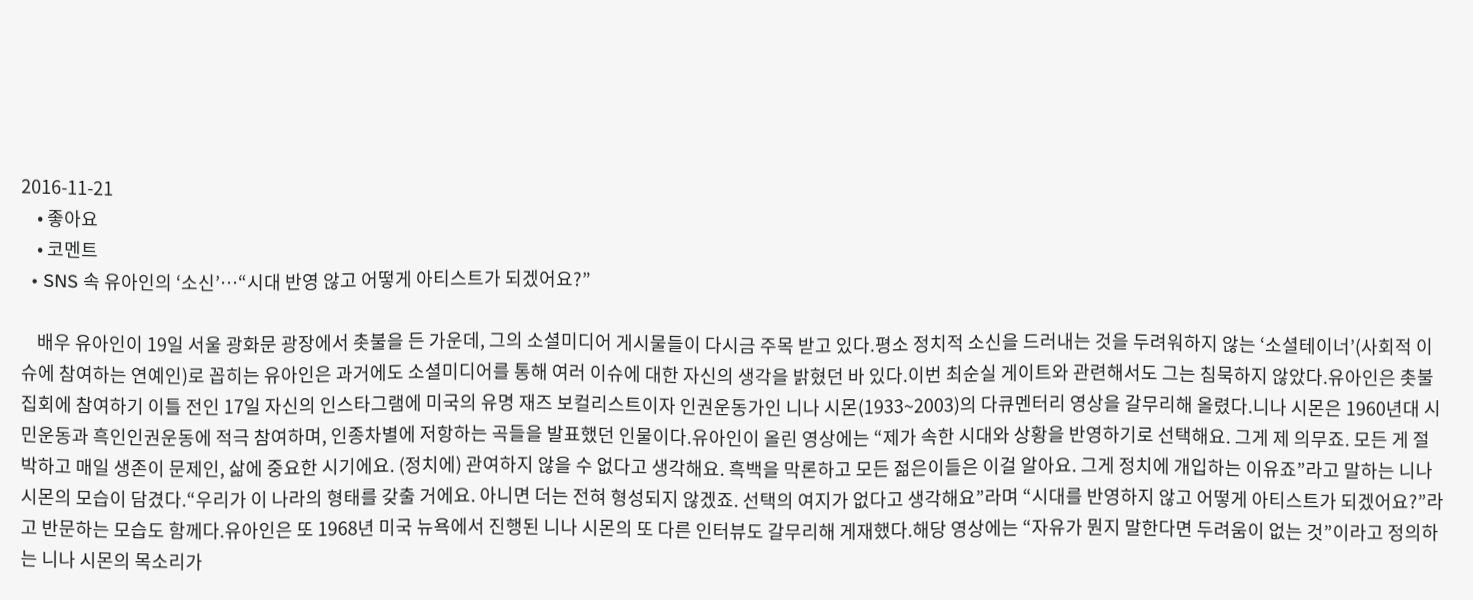2016-11-21
    • 좋아요
    • 코멘트
  • SNS 속 유아인의 ‘소신’…“시대 반영 않고 어떻게 아티스트가 되겠어요?”

    배우 유아인이 19일 서울 광화문 광장에서 촛불을 든 가운데, 그의 소셜미디어 게시물들이 다시금 주목 받고 있다.평소 정치적 소신을 드러내는 것을 두려워하지 않는 ‘소셜테이너’(사회적 이슈에 참여하는 연예인)로 꼽히는 유아인은 과거에도 소셜미디어를 통해 여러 이슈에 대한 자신의 생각을 밝혔던 바 있다.이번 최순실 게이트와 관련해서도 그는 침묵하지 않았다.유아인은 촛불집회에 참여하기 이틀 전인 17일 자신의 인스타그램에 미국의 유명 재즈 보컬리스트이자 인권운동가인 니나 시몬(1933~2003)의 다큐멘터리 영상을 갈무리해 올렸다.니나 시몬은 1960년대 시민운동과 흑인인권운동에 적극 참여하며, 인종차별에 저항하는 곡들을 발표했던 인물이다.유아인이 올린 영상에는 “제가 속한 시대와 상황을 반영하기로 선택해요. 그게 제 의무죠. 모든 게 절박하고 매일 생존이 문제인, 삶에 중요한 시기에요. (정치에) 관여하지 않을 수 없다고 생각해요. 흑백을 막론하고 모든 젊은이들은 이걸 알아요. 그게 정치에 개입하는 이유죠”라고 말하는 니나 시몬의 모습이 담겼다.“우리가 이 나라의 형태를 갖출 거에요. 아니면 더는 전혀 형성되지 않겠죠. 선택의 여지가 없다고 생각해요”라며 “시대를 반영하지 않고 어떻게 아티스트가 되겠어요?”라고 반문하는 모습도 함께다.유아인은 또 1968년 미국 뉴욕에서 진행된 니나 시몬의 또 다른 인터뷰도 갈무리해 게재했다.해당 영상에는 “자유가 뭔지 말한다면 두려움이 없는 것”이라고 정의하는 니나 시몬의 목소리가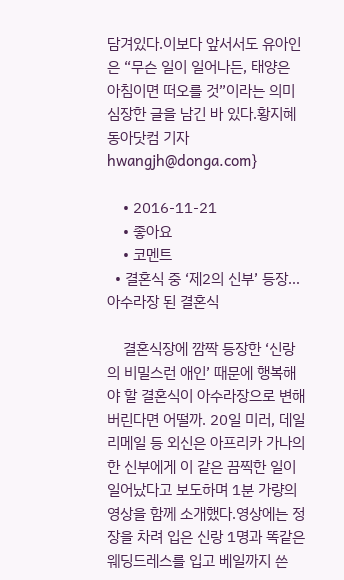담겨있다.이보다 앞서서도 유아인은 “무슨 일이 일어나든, 태양은 아침이면 떠오를 것”이라는 의미심장한 글을 남긴 바 있다.황지혜 동아닷컴 기자 hwangjh@donga.com}

    • 2016-11-21
    • 좋아요
    • 코멘트
  • 결혼식 중 ‘제2의 신부’ 등장…아수라장 된 결혼식

    결혼식장에 깜짝 등장한 ‘신랑의 비밀스런 애인’ 때문에 행복해야 할 결혼식이 아수라장으로 변해버린다면 어떨까. 20일 미러, 데일리메일 등 외신은 아프리카 가나의 한 신부에게 이 같은 끔찍한 일이 일어났다고 보도하며 1분 가량의 영상을 함께 소개했다.영상에는 정장을 차려 입은 신랑 1명과 똑같은 웨딩드레스를 입고 베일까지 쓴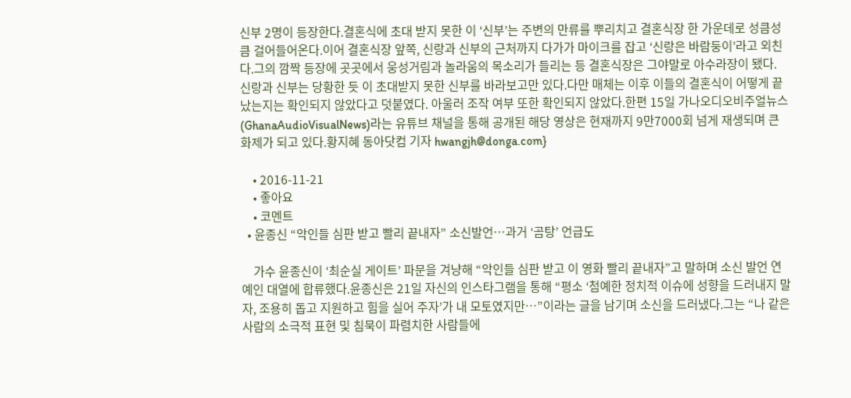신부 2명이 등장한다.결혼식에 초대 받지 못한 이 ‘신부’는 주변의 만류를 뿌리치고 결혼식장 한 가운데로 성큼성큼 걸어들어온다.이어 결혼식장 앞쪽, 신랑과 신부의 근처까지 다가가 마이크를 잡고 ‘신랑은 바람둥이’라고 외친다.그의 깜짝 등장에 곳곳에서 웅성거림과 놀라움의 목소리가 들리는 등 결혼식장은 그야말로 아수라장이 됐다. 신랑과 신부는 당황한 듯 이 초대받지 못한 신부를 바라보고만 있다.다만 매체는 이후 이들의 결혼식이 어떻게 끝났는지는 확인되지 않았다고 덧붙였다. 아울러 조작 여부 또한 확인되지 않았다.한편 15일 가나오디오비주얼뉴스(GhanaAudioVisualNews)라는 유튜브 채널을 통해 공개된 해당 영상은 현재까지 9만7000회 넘게 재생되며 큰 화제가 되고 있다.황지혜 동아닷컴 기자 hwangjh@donga.com}

    • 2016-11-21
    • 좋아요
    • 코멘트
  • 윤종신 “악인들 심판 받고 빨리 끝내자” 소신발언…과거 ‘곰탕’ 언급도

    가수 윤종신이 ‘최순실 게이트’ 파문을 겨냥해 “악인들 심판 받고 이 영화 빨리 끝내자”고 말하며 소신 발언 연예인 대열에 합류했다.윤종신은 21일 자신의 인스타그램을 통해 “평소 ‘첨예한 정치적 이슈에 성향을 드러내지 말자, 조용히 돕고 지원하고 힘을 실어 주자’가 내 모토였지만…”이라는 글을 남기며 소신을 드러냈다.그는 “나 같은 사람의 소극적 표현 및 침묵이 파렴치한 사람들에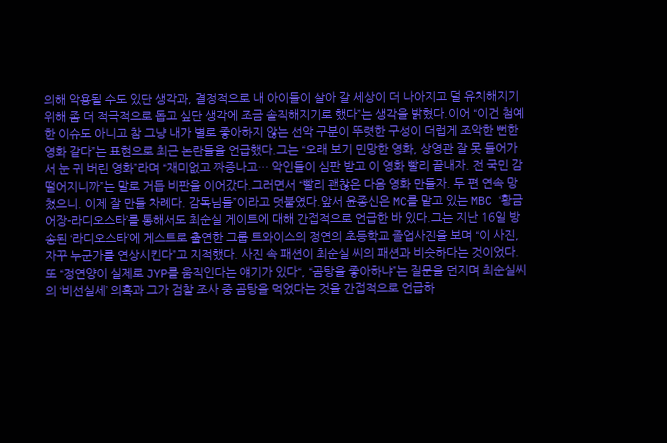의해 악용될 수도 있단 생각과, 결정적으로 내 아이들이 살아 갈 세상이 더 나아지고 덜 유치해지기 위해 좀 더 적극적으로 돕고 싶단 생각에 조금 솔직해지기로 했다”는 생각을 밝혔다.이어 “이건 첨예한 이슈도 아니고 참 그냥 내가 별로 좋아하지 않는 선악 구분이 뚜렷한 구성이 더럽게 조악한 뻔한 영화 같다”는 표현으로 최근 논란들을 언급했다.그는 “오래 보기 민망한 영화, 상영관 잘 못 들어가서 눈 귀 버린 영화”라며 “재미없고 짜증나고… 악인들이 심판 받고 이 영화 빨리 끝내자. 전 국민 감 떨어지니까”는 말로 거듭 비판을 이어갔다.그러면서 “빨리 괜찮은 다음 영화 만들자. 두 편 연속 망쳤으니. 이제 잘 만들 차례다. 감독님들”이라고 덧붙였다.앞서 윤종신은 MC를 맡고 있는 MBC ‘황금어장-라디오스타’를 통해서도 최순실 게이트에 대해 간접적으로 언급한 바 있다.그는 지난 16일 방송된 ‘라디오스타’에 게스트로 출연한 그룹 트와이스의 정연의 초등학교 졸업사진을 보며 “이 사진, 자꾸 누군가를 연상시킨다”고 지적했다. 사진 속 패션이 최순실 씨의 패션과 비슷하다는 것이었다.또 “정연양이 실제로 JYP를 움직인다는 얘기가 있다“, “곰탕을 좋아하냐”는 질문을 던지며 최순실씨의 ‘비선실세’ 의혹과 그가 검찰 조사 중 곰탕을 먹었다는 것을 간접적으로 언급하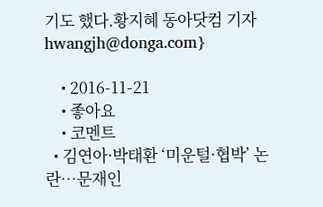기도 했다.황지혜 동아닷컴 기자 hwangjh@donga.com}

    • 2016-11-21
    • 좋아요
    • 코멘트
  • 김연아·박태환 ‘미운털·협박’ 논란…문재인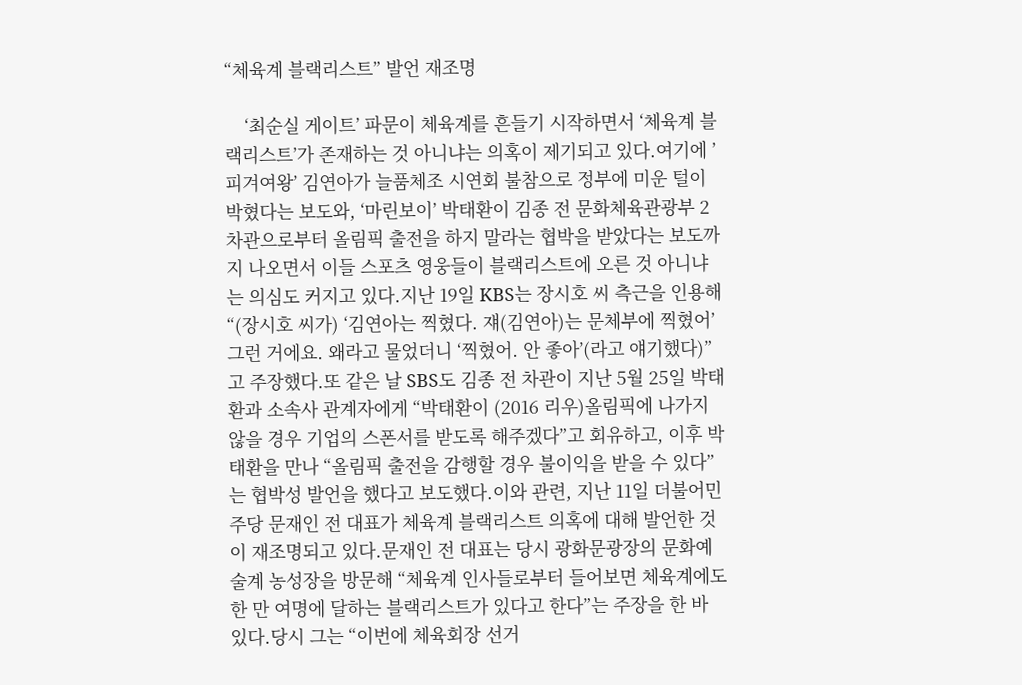“체육계 블랙리스트” 발언 재조명

    ‘최순실 게이트’ 파문이 체육계를 흔들기 시작하면서 ‘체육계 블랙리스트’가 존재하는 것 아니냐는 의혹이 제기되고 있다.여기에 ’피겨여왕’ 김연아가 늘품체조 시연회 불참으로 정부에 미운 털이 박혔다는 보도와, ‘마린보이’ 박태환이 김종 전 문화체육관광부 2차관으로부터 올림픽 출전을 하지 말라는 협박을 받았다는 보도까지 나오면서 이들 스포츠 영웅들이 블랙리스트에 오른 것 아니냐는 의심도 커지고 있다.지난 19일 KBS는 장시호 씨 측근을 인용해 “(장시호 씨가) ‘김연아는 찍혔다. 쟤(김연아)는 문체부에 찍혔어’ 그런 거에요. 왜라고 물었더니 ‘찍혔어. 안 좋아’(라고 얘기했다)”고 주장했다.또 같은 날 SBS도 김종 전 차관이 지난 5월 25일 박태환과 소속사 관계자에게 “박태환이 (2016 리우)올림픽에 나가지 않을 경우 기업의 스폰서를 받도록 해주겠다”고 회유하고, 이후 박태환을 만나 “올림픽 출전을 감행할 경우 불이익을 받을 수 있다”는 협박성 발언을 했다고 보도했다.이와 관련, 지난 11일 더불어민주당 문재인 전 대표가 체육계 블랙리스트 의혹에 대해 발언한 것이 재조명되고 있다.문재인 전 대표는 당시 광화문광장의 문화예술계 농성장을 방문해 “체육계 인사들로부터 들어보면 체육계에도 한 만 여명에 달하는 블랙리스트가 있다고 한다”는 주장을 한 바 있다.당시 그는 “이번에 체육회장 선거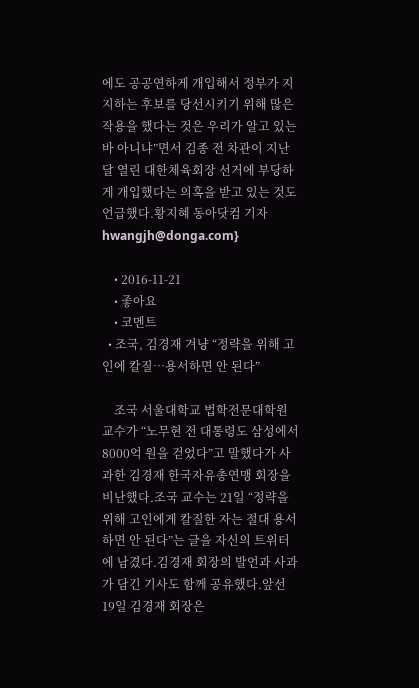에도 공공연하게 개입해서 정부가 지지하는 후보를 당선시키기 위해 많은 작용을 했다는 것은 우리가 알고 있는 바 아니냐”면서 김종 전 차관이 지난달 열린 대한체육회장 선거에 부당하게 개입했다는 의혹을 받고 있는 것도 언급했다.황지혜 동아닷컴 기자 hwangjh@donga.com}

    • 2016-11-21
    • 좋아요
    • 코멘트
  • 조국, 김경재 겨냥 “정략을 위해 고인에 칼질…용서하면 안 된다”

    조국 서울대학교 법학전문대학원 교수가 “노무현 전 대통령도 삼성에서 8000억 원을 걷었다”고 말했다가 사과한 김경재 한국자유총연맹 회장을 비난했다.조국 교수는 21일 “정략을 위해 고인에게 칼질한 자는 절대 용서하면 안 된다”는 글을 자신의 트위터에 남겼다.김경재 회장의 발언과 사과가 담긴 기사도 함께 공유했다.앞선 19일 김경재 회장은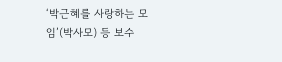‘박근혜를 사랑하는 모임’(박사모) 등 보수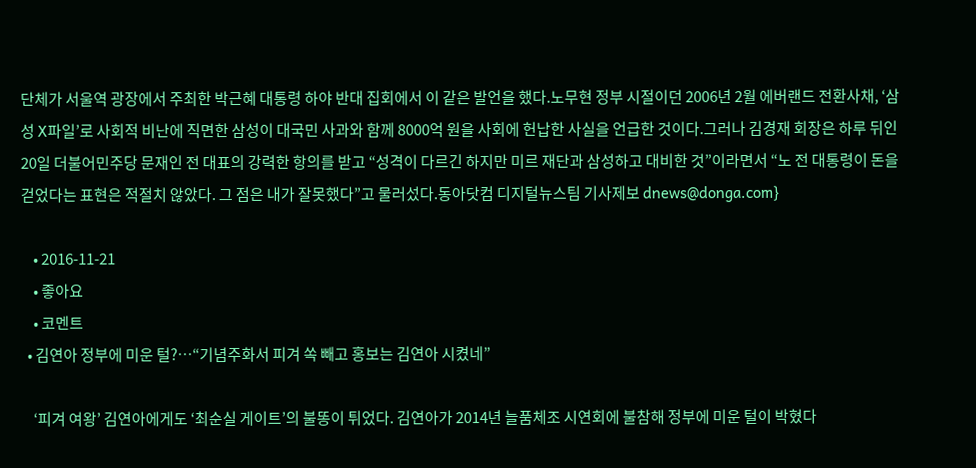단체가 서울역 광장에서 주최한 박근혜 대통령 하야 반대 집회에서 이 같은 발언을 했다.노무현 정부 시절이던 2006년 2월 에버랜드 전환사채, ‘삼성 X파일’로 사회적 비난에 직면한 삼성이 대국민 사과와 함께 8000억 원을 사회에 헌납한 사실을 언급한 것이다.그러나 김경재 회장은 하루 뒤인 20일 더불어민주당 문재인 전 대표의 강력한 항의를 받고 “성격이 다르긴 하지만 미르 재단과 삼성하고 대비한 것”이라면서 “노 전 대통령이 돈을 걷었다는 표현은 적절치 않았다. 그 점은 내가 잘못했다”고 물러섰다.동아닷컴 디지털뉴스팀 기사제보 dnews@donga.com}

    • 2016-11-21
    • 좋아요
    • 코멘트
  • 김연아 정부에 미운 털?…“기념주화서 피겨 쏙 빼고 홍보는 김연아 시켰네”

    ‘피겨 여왕’ 김연아에게도 ‘최순실 게이트’의 불똥이 튀었다. 김연아가 2014년 늘품체조 시연회에 불참해 정부에 미운 털이 박혔다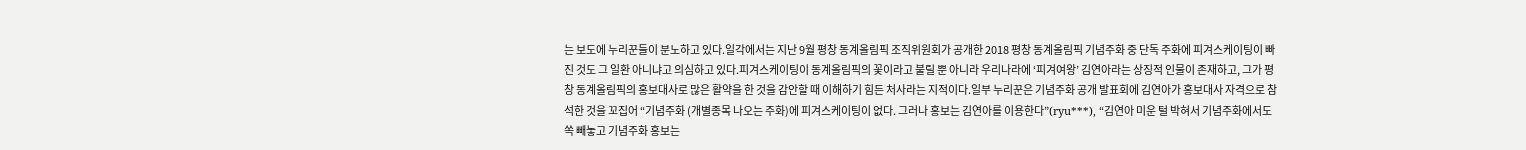는 보도에 누리꾼들이 분노하고 있다.일각에서는 지난 9월 평창 동계올림픽 조직위원회가 공개한 2018 평창 동계올림픽 기념주화 중 단독 주화에 피겨스케이팅이 빠진 것도 그 일환 아니냐고 의심하고 있다.피겨스케이팅이 동계올림픽의 꽃이라고 불릴 뿐 아니라 우리나라에 ‘피겨여왕’ 김연아라는 상징적 인물이 존재하고, 그가 평창 동계올림픽의 홍보대사로 많은 활약을 한 것을 감안할 때 이해하기 힘든 처사라는 지적이다.일부 누리꾼은 기념주화 공개 발표회에 김연아가 홍보대사 자격으로 참석한 것을 꼬집어 “기념주화 (개별종목 나오는 주화)에 피겨스케이팅이 없다. 그러나 홍보는 김연아를 이용한다”(ryu***), “김연아 미운 털 박혀서 기념주화에서도 쏙 빼놓고 기념주화 홍보는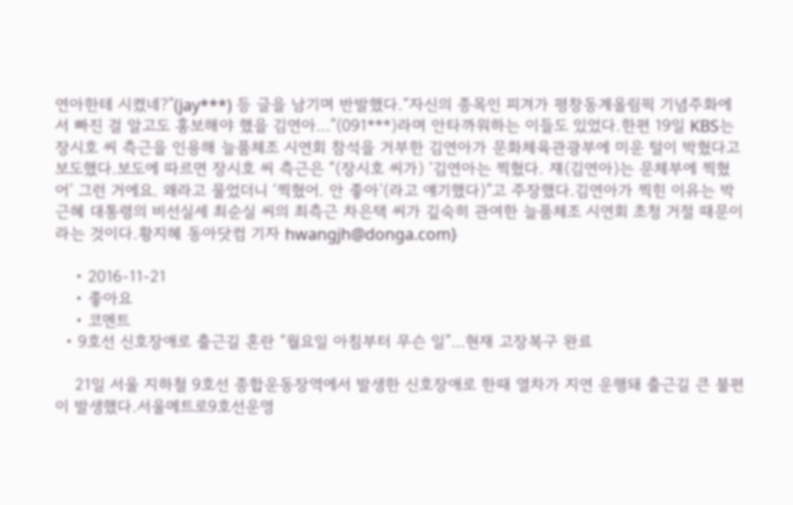연아한테 시켰네?”(jay***) 등 글을 남기며 반발했다.“자신의 종목인 피겨가 평창동계올림픽 기념주화에서 빠진 걸 알고도 홍보해야 했을 김연아…”(091***)라며 안타까워하는 이들도 있었다.한편 19일 KBS는 장시호 씨 측근을 인용해 늘품체조 시연회 참석을 거부한 김연아가 문화체육관광부에 미운 털이 박혔다고 보도했다.보도에 따르면 장시호 씨 측근은 “(장시호 씨가) ‘김연아는 찍혔다. 쟤(김연아)는 문체부에 찍혔어’ 그런 거에요. 왜라고 물었더니 ‘찍혔어. 안 좋아’(라고 얘기했다)”고 주장했다.김연아가 찍힌 이유는 박근혜 대통령의 비선실세 최순실 씨의 최측근 차은택 씨가 깊숙히 관여한 늘품체조 시연회 초청 거절 때문이라는 것이다.황지혜 동아닷컴 기자 hwangjh@donga.com}

    • 2016-11-21
    • 좋아요
    • 코멘트
  • 9호선 신호장애로 출근길 혼란 “월요일 아침부터 무슨 일”…현재 고장복구 완료

    21일 서울 지하철 9호선 종합운동장역에서 발생한 신호장애로 한때 열차가 지연 운행돼 출근길 큰 불편이 발생했다.서울메트로9호선운영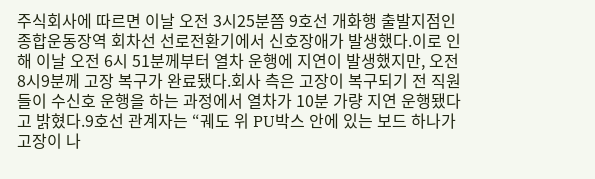주식회사에 따르면 이날 오전 3시25분쯤 9호선 개화행 출발지점인 종합운동장역 회차선 선로전환기에서 신호장애가 발생했다.이로 인해 이날 오전 6시 51분께부터 열차 운행에 지연이 발생했지만, 오전 8시9분께 고장 복구가 완료됐다.회사 측은 고장이 복구되기 전 직원들이 수신호 운행을 하는 과정에서 열차가 10분 가량 지연 운행됐다고 밝혔다.9호선 관계자는 “궤도 위 PU박스 안에 있는 보드 하나가 고장이 나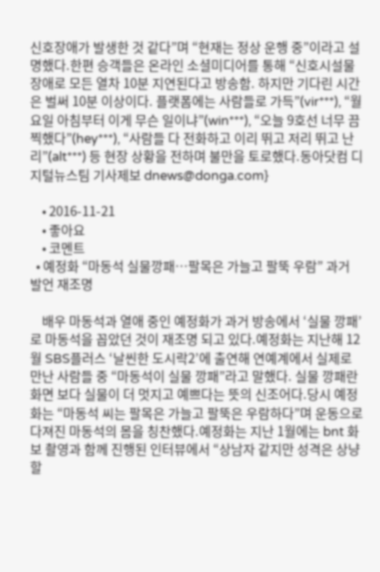신호장애가 발생한 것 같다”며 “현재는 정상 운행 중”이라고 설명했다.한편 승객들은 온라인 소셜미디어를 통해 “신호시설물 장애로 모든 열차 10분 지연된다고 방송함. 하지만 기다린 시간은 벌써 10분 이상이다. 플랫폼에는 사람들로 가득”(vir***), “월요일 아침부터 이게 무슨 일이냐”(win***), “오늘 9호선 너무 끔찍했다”(hey***), “사람들 다 전화하고 이리 뛰고 저리 뛰고 난리”(alt***) 등 현장 상황을 전하며 불만을 토로했다.동아닷컴 디지털뉴스팀 기사제보 dnews@donga.com}

    • 2016-11-21
    • 좋아요
    • 코멘트
  • 예정화 “마동석 실물깡패…팔목은 가늘고 팔뚝 우람” 과거 발언 재조명

    배우 마동석과 열애 중인 예정화가 과거 방송에서 ‘실물 깡패’로 마동석을 꼽았던 것이 재조명 되고 있다.예정화는 지난해 12월 SBS플러스 ‘날씬한 도시락2’에 출연해 연예계에서 실제로 만난 사람들 중 “마동석이 실물 깡패”라고 말했다. 실물 깡패란 화면 보다 실물이 더 멋지고 예쁘다는 뜻의 신조어다.당시 예정화는 “마동석 씨는 팔목은 가늘고 팔뚝은 우람하다”며 운동으로 다져진 마동석의 몸을 칭찬했다.예정화는 지난 1월에는 bnt 화보 촬영과 함께 진행된 인터뷰에서 “상남자 같지만 성격은 상냥할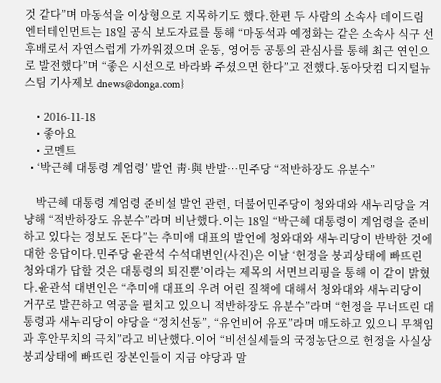것 같다”며 마동석을 이상형으로 지목하기도 했다.한편 두 사람의 소속사 데이드림 엔터테인먼트는 18일 공식 보도자료를 통해 “마동석과 예정화는 같은 소속사 식구 선후배로서 자연스럽게 가까워졌으며 운동, 영어등 공통의 관심사를 통해 최근 연인으로 발전했다”며 “좋은 시선으로 바라봐 주셨으면 한다”고 전했다.동아닷컴 디지털뉴스팀 기사제보 dnews@donga.com}

    • 2016-11-18
    • 좋아요
    • 코멘트
  • ‘박근혜 대통령 계엄령’ 발언 靑·與 반발…민주당 “적반하장도 유분수”

    박근혜 대통령 계엄령 준비설 발언 관련, 더불어민주당이 청와대와 새누리당을 겨냥해 “적반하장도 유분수”라며 비난했다.이는 18일 “박근혜 대통령이 계엄령을 준비하고 있다는 정보도 돈다”는 추미애 대표의 발언에 청와대와 새누리당이 반박한 것에 대한 응답이다.민주당 윤관석 수석대변인(사진)은 이날 ‘헌정을 붕괴상태에 빠뜨린 청와대가 답할 것은 대통령의 퇴진뿐’이라는 제목의 서면브리핑을 통해 이 같이 밝혔다.윤관석 대변인은 “추미애 대표의 우려 어린 질책에 대해서 청와대와 새누리당이 거꾸로 발끈하고 역공을 펼치고 있으니 적반하장도 유분수”라며 “헌정을 무너뜨린 대통령과 새누리당이 야당을 “정치선동”, “유언비어 유포”라며 매도하고 있으니 무책임과 후안무치의 극치”라고 비난했다.이어 “비선실세들의 국정농단으로 헌정을 사실상 붕괴상태에 빠뜨린 장본인들이 지금 야당과 말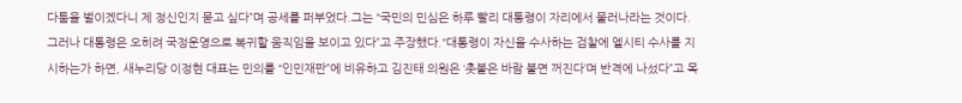다툼을 벌이겠다니 제 정신인지 묻고 싶다”며 공세를 퍼부었다.그는 “국민의 민심은 하루 빨리 대통령이 자리에서 물러나라는 것이다. 그러나 대통령은 오히려 국정운영으로 복귀할 움직임을 보이고 있다”고 주장했다.“대통령이 자신을 수사하는 검찰에 엘시티 수사를 지시하는가 하면, 새누리당 이정현 대표는 민의를 “인민재판”에 비유하고 김진태 의원은 ‘촛불은 바람 불면 꺼진다’며 반격에 나섰다”고 목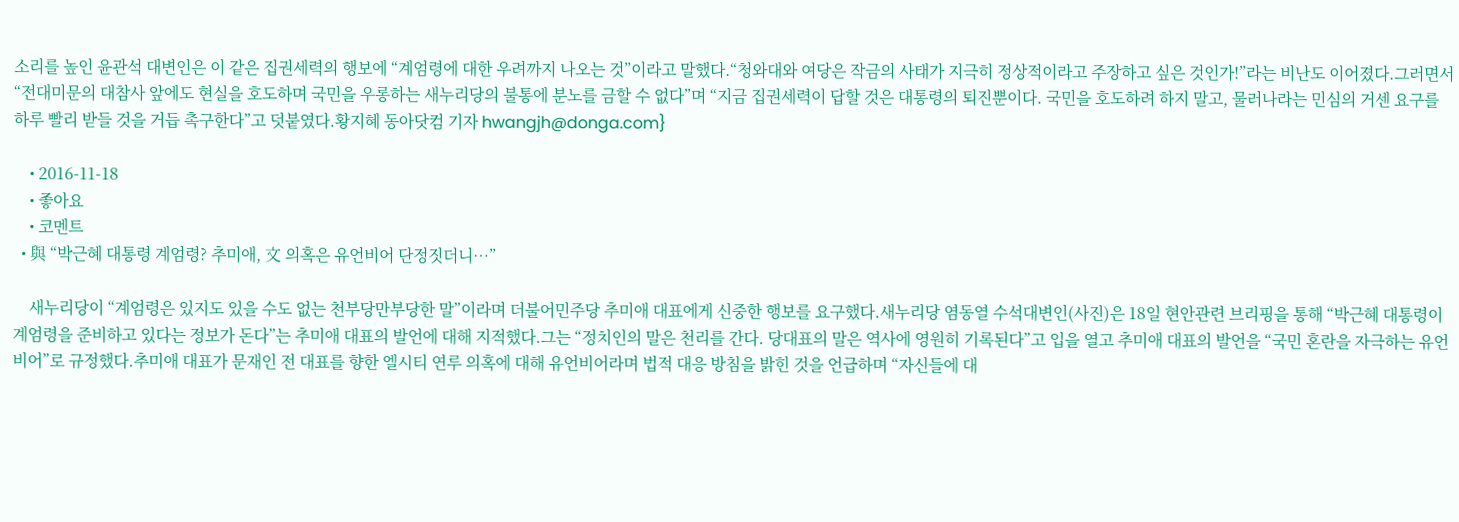소리를 높인 윤관석 대변인은 이 같은 집권세력의 행보에 “계엄령에 대한 우려까지 나오는 것”이라고 말했다.“청와대와 여당은 작금의 사태가 지극히 정상적이라고 주장하고 싶은 것인가!”라는 비난도 이어졌다.그러면서 “전대미문의 대참사 앞에도 현실을 호도하며 국민을 우롱하는 새누리당의 불통에 분노를 금할 수 없다”며 “지금 집권세력이 답할 것은 대통령의 퇴진뿐이다. 국민을 호도하려 하지 말고, 물러나라는 민심의 거센 요구를 하루 빨리 받들 것을 거듭 촉구한다”고 덧붙였다.황지혜 동아닷컴 기자 hwangjh@donga.com}

    • 2016-11-18
    • 좋아요
    • 코멘트
  • 與 “박근혜 대통령 계엄령? 추미애, 文 의혹은 유언비어 단정짓더니…”

    새누리당이 “계엄령은 있지도 있을 수도 없는 천부당만부당한 말”이라며 더불어민주당 추미애 대표에게 신중한 행보를 요구했다.새누리당 염동열 수석대변인(사진)은 18일 현안관련 브리핑을 통해 “박근혜 대통령이 계엄령을 준비하고 있다는 정보가 돈다”는 추미애 대표의 발언에 대해 지적했다.그는 “정치인의 말은 천리를 간다. 당대표의 말은 역사에 영원히 기록된다”고 입을 열고 추미애 대표의 발언을 “국민 혼란을 자극하는 유언비어”로 규정했다.추미애 대표가 문재인 전 대표를 향한 엘시티 연루 의혹에 대해 유언비어라며 법적 대응 방침을 밝힌 것을 언급하며 “자신들에 대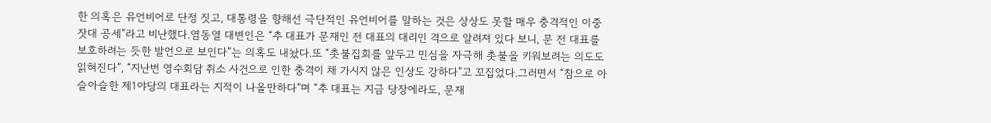한 의혹은 유언비어로 단정 짓고, 대통령을 향해선 극단적인 유언비어를 말하는 것은 상상도 못할 매우 충격적인 이중 잣대 공세”라고 비난했다.염동열 대변인은 “추 대표가 문재인 전 대표의 대리인 격으로 알려져 있다 보니, 문 전 대표를 보호하려는 듯한 발언으로 보인다”는 의혹도 내놨다.또 “촛불집회를 앞두고 민심을 자극해 촛불을 키워보려는 의도도 읽혀진다”, “지난번 영수회담 취소 사건으로 인한 충격이 채 가시지 않은 인상도 강하다”고 꼬집었다.그러면서 “참으로 아슬아슬한 제1야당의 대표라는 지적이 나올만하다”며 “추 대표는 지금 당장에라도, 문재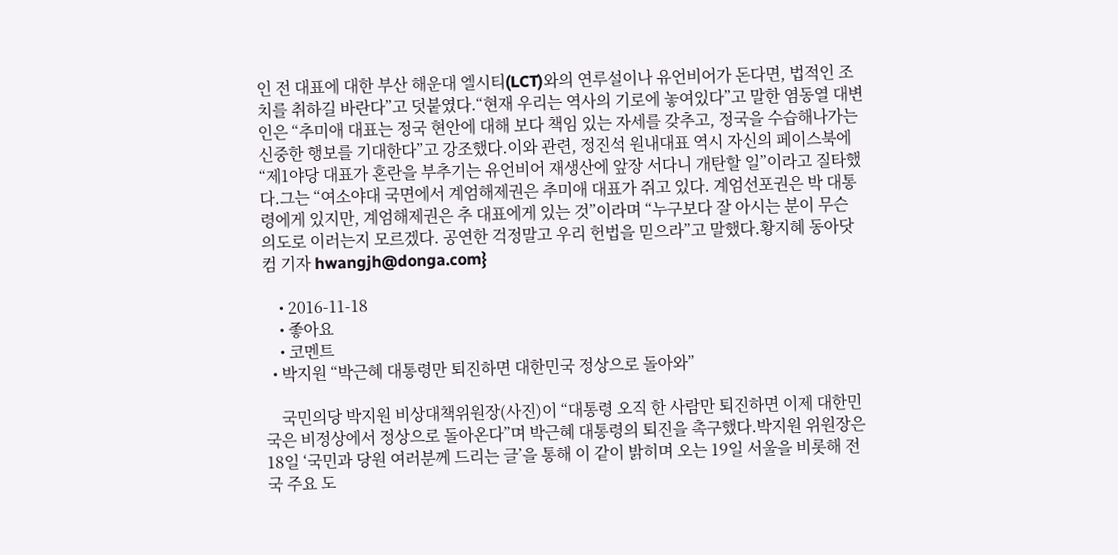인 전 대표에 대한 부산 해운대 엘시티(LCT)와의 연루설이나 유언비어가 돈다면, 법적인 조치를 취하길 바란다”고 덧붙였다.“현재 우리는 역사의 기로에 놓여있다”고 말한 염동열 대변인은 “추미애 대표는 정국 현안에 대해 보다 책임 있는 자세를 갖추고, 정국을 수습해나가는 신중한 행보를 기대한다”고 강조했다.이와 관련, 정진석 원내대표 역시 자신의 페이스북에 “제1야당 대표가 혼란을 부추기는 유언비어 재생산에 앞장 서다니 개탄할 일”이라고 질타했다.그는 “여소야대 국면에서 계엄해제권은 추미애 대표가 쥐고 있다. 계엄선포권은 박 대통령에게 있지만, 계엄해제권은 추 대표에게 있는 것”이라며 “누구보다 잘 아시는 분이 무슨 의도로 이러는지 모르겠다. 공연한 걱정말고 우리 헌법을 믿으라”고 말했다.황지혜 동아닷컴 기자 hwangjh@donga.com}

    • 2016-11-18
    • 좋아요
    • 코멘트
  • 박지원 “박근혜 대통령만 퇴진하면 대한민국 정상으로 돌아와”

    국민의당 박지원 비상대책위원장(사진)이 “대통령 오직 한 사람만 퇴진하면 이제 대한민국은 비정상에서 정상으로 돌아온다”며 박근혜 대통령의 퇴진을 촉구했다.박지원 위원장은 18일 ‘국민과 당원 여러분께 드리는 글’을 통해 이 같이 밝히며 오는 19일 서울을 비롯해 전국 주요 도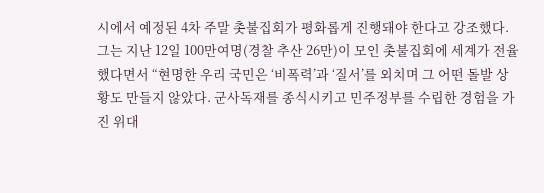시에서 예정된 4차 주말 촛불집회가 평화롭게 진행돼야 한다고 강조했다.그는 지난 12일 100만여명(경찰 추산 26만)이 모인 촛불집회에 세계가 전율했다면서 “현명한 우리 국민은 ‘비폭력’과 ‘질서’를 외치며 그 어떤 돌발 상황도 만들지 않았다. 군사독재를 종식시키고 민주정부를 수립한 경험을 가진 위대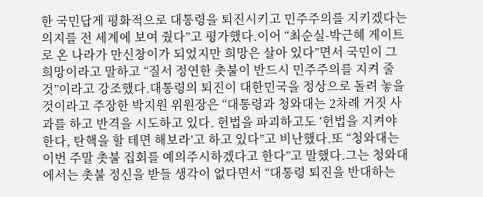한 국민답게 평화적으로 대통령을 퇴진시키고 민주주의를 지키겠다는 의지를 전 세계에 보여 줬다”고 평가했다.이어 “최순실-박근혜 게이트로 온 나라가 만신창이가 되었지만 희망은 살아 있다”면서 국민이 그 희망이라고 말하고 “질서 정연한 촛불이 반드시 민주주의를 지켜 줄 것”이라고 강조했다.대통령의 퇴진이 대한민국을 정상으로 돌려 놓을 것이라고 주장한 박지원 위원장은 “대통령과 청와대는 2차례 거짓 사과를 하고 반격을 시도하고 있다. 헌법을 파괴하고도 ‘헌법을 지켜야 한다, 탄핵을 할 테면 해보라’고 하고 있다”고 비난했다.또 “청와대는 이번 주말 촛불 집회를 예의주시하겠다고 한다”고 말했다.그는 청와대에서는 촛불 정신을 받들 생각이 없다면서 “대통령 퇴진을 반대하는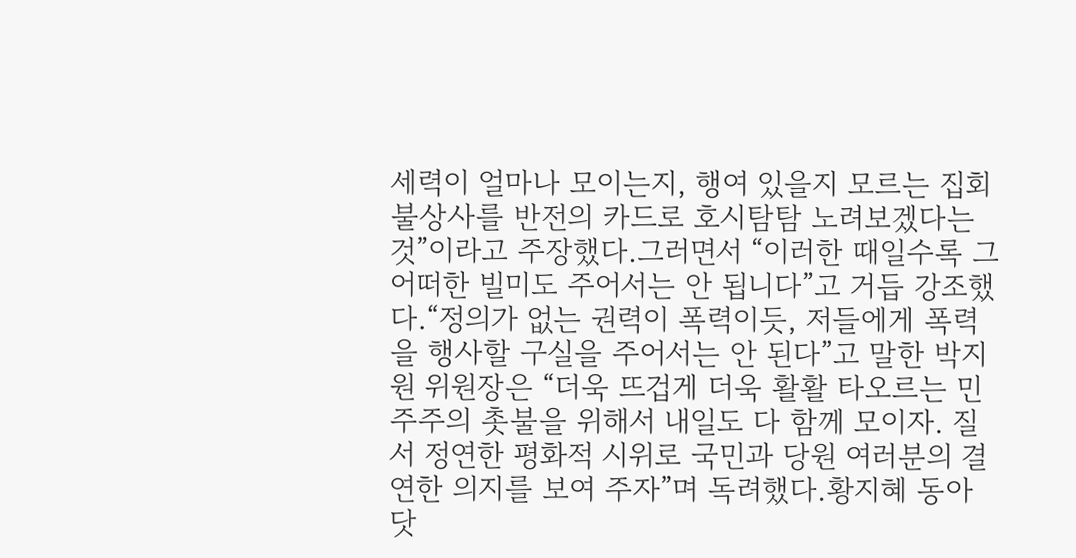세력이 얼마나 모이는지, 행여 있을지 모르는 집회 불상사를 반전의 카드로 호시탐탐 노려보겠다는 것”이라고 주장했다.그러면서 “이러한 때일수록 그 어떠한 빌미도 주어서는 안 됩니다”고 거듭 강조했다.“정의가 없는 권력이 폭력이듯, 저들에게 폭력을 행사할 구실을 주어서는 안 된다”고 말한 박지원 위원장은 “더욱 뜨겁게 더욱 활활 타오르는 민주주의 촛불을 위해서 내일도 다 함께 모이자. 질서 정연한 평화적 시위로 국민과 당원 여러분의 결연한 의지를 보여 주자”며 독려했다.황지혜 동아닷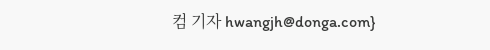컴 기자 hwangjh@donga.com}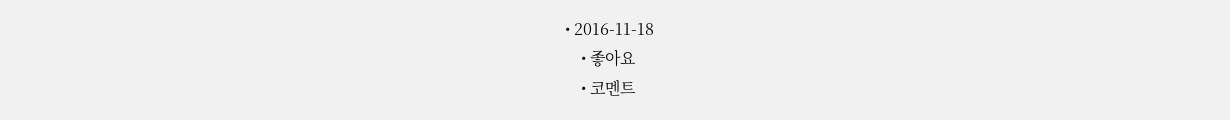• 2016-11-18
    • 좋아요
    • 코멘트